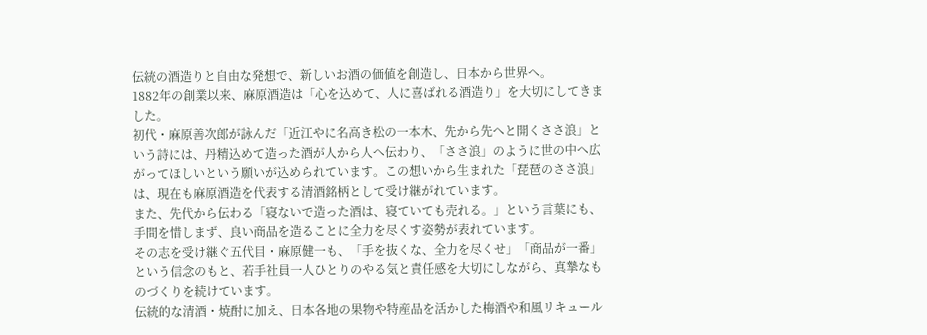伝統の酒造りと自由な発想で、新しいお酒の価値を創造し、日本から世界へ。
1882年の創業以来、麻原酒造は「心を込めて、人に喜ばれる酒造り」を大切にしてきました。
初代・麻原善次郎が詠んだ「近江やに名高き松の一本木、先から先へと開くささ浪」という詩には、丹精込めて造った酒が人から人へ伝わり、「ささ浪」のように世の中へ広がってほしいという願いが込められています。この想いから生まれた「琵琶のささ浪」は、現在も麻原酒造を代表する清酒銘柄として受け継がれています。
また、先代から伝わる「寝ないで造った酒は、寝ていても売れる。」という言葉にも、手間を惜しまず、良い商品を造ることに全力を尽くす姿勢が表れています。
その志を受け継ぐ五代目・麻原健一も、「手を抜くな、全力を尽くせ」「商品が一番」という信念のもと、若手社員一人ひとりのやる気と責任感を大切にしながら、真摯なものづくりを続けています。
伝統的な清酒・焼酎に加え、日本各地の果物や特産品を活かした梅酒や和風リキュール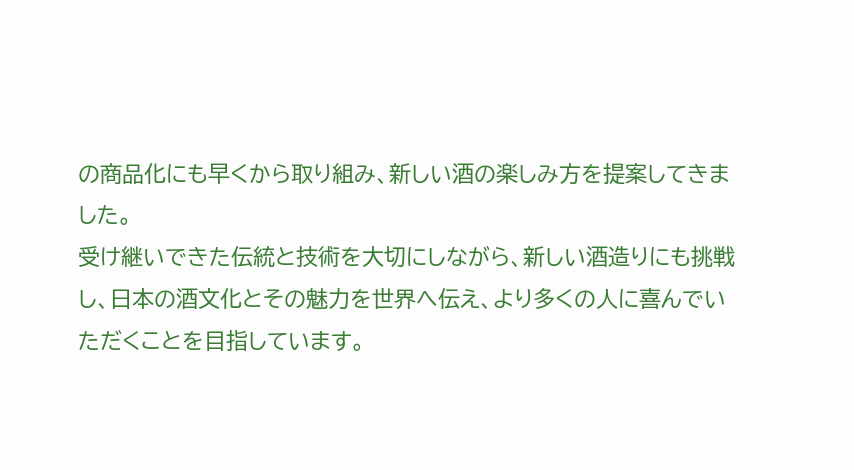の商品化にも早くから取り組み、新しい酒の楽しみ方を提案してきました。
受け継いできた伝統と技術を大切にしながら、新しい酒造りにも挑戦し、日本の酒文化とその魅力を世界へ伝え、より多くの人に喜んでいただくことを目指しています。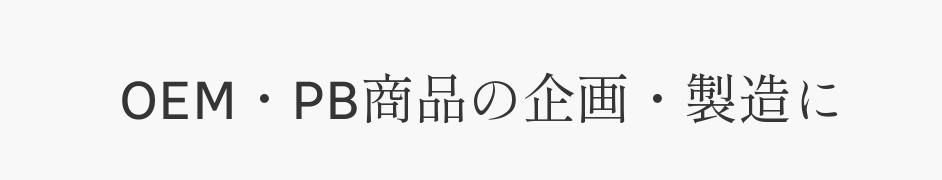OEM・PB商品の企画・製造に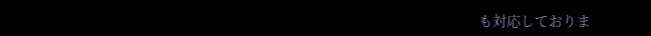も対応しておりま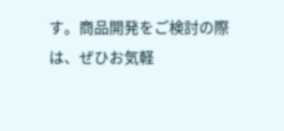す。商品開発をご検討の際は、ぜひお気軽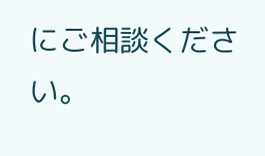にご相談ください。